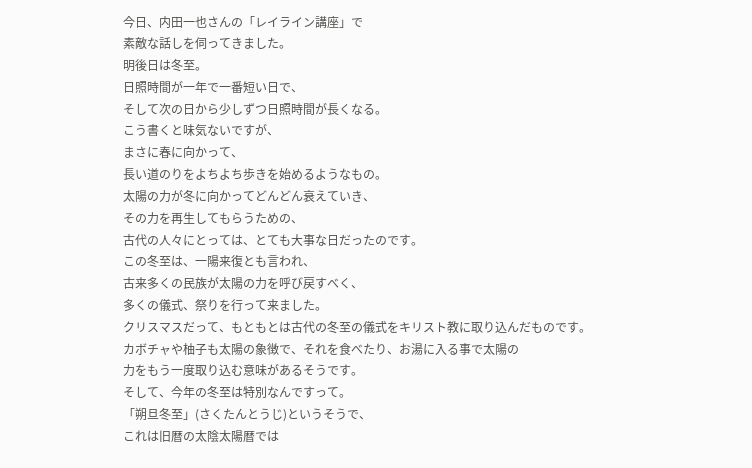今日、内田一也さんの「レイライン講座」で
素敵な話しを伺ってきました。
明後日は冬至。
日照時間が一年で一番短い日で、
そして次の日から少しずつ日照時間が長くなる。
こう書くと味気ないですが、
まさに春に向かって、
長い道のりをよちよち歩きを始めるようなもの。
太陽の力が冬に向かってどんどん衰えていき、
その力を再生してもらうための、
古代の人々にとっては、とても大事な日だったのです。
この冬至は、一陽来復とも言われ、
古来多くの民族が太陽の力を呼び戻すべく、
多くの儀式、祭りを行って来ました。
クリスマスだって、もともとは古代の冬至の儀式をキリスト教に取り込んだものです。
カボチャや柚子も太陽の象徴で、それを食べたり、お湯に入る事で太陽の
力をもう一度取り込む意味があるそうです。
そして、今年の冬至は特別なんですって。
「朔旦冬至」(さくたんとうじ)というそうで、
これは旧暦の太陰太陽暦では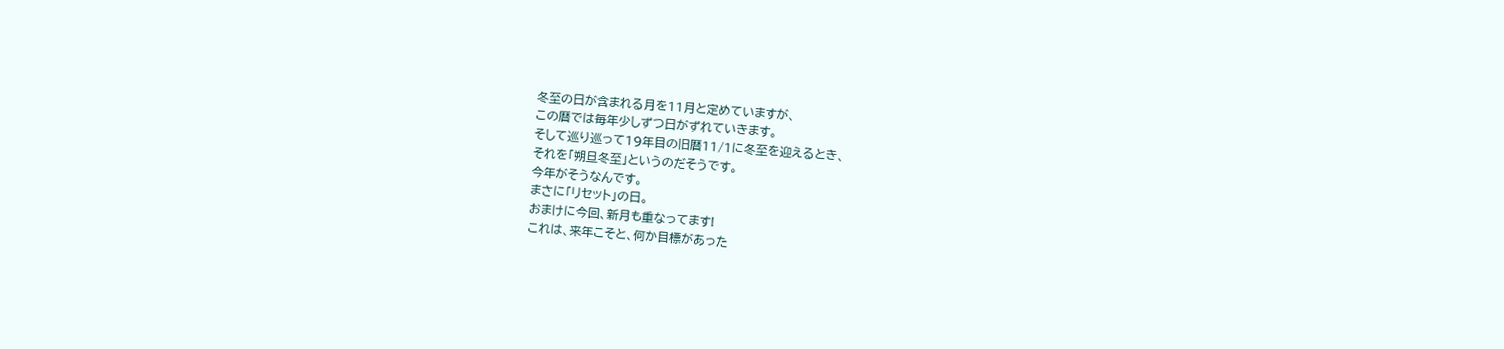冬至の日が含まれる月を11月と定めていますが、
この暦では毎年少しずつ日がずれていきます。
そして巡り巡って19年目の旧暦11/1に冬至を迎えるとき、
それを「朔旦冬至」というのだそうです。
今年がそうなんです。
まさに「リセット」の日。
おまけに今回、新月も重なってます!
これは、来年こそと、何か目標があった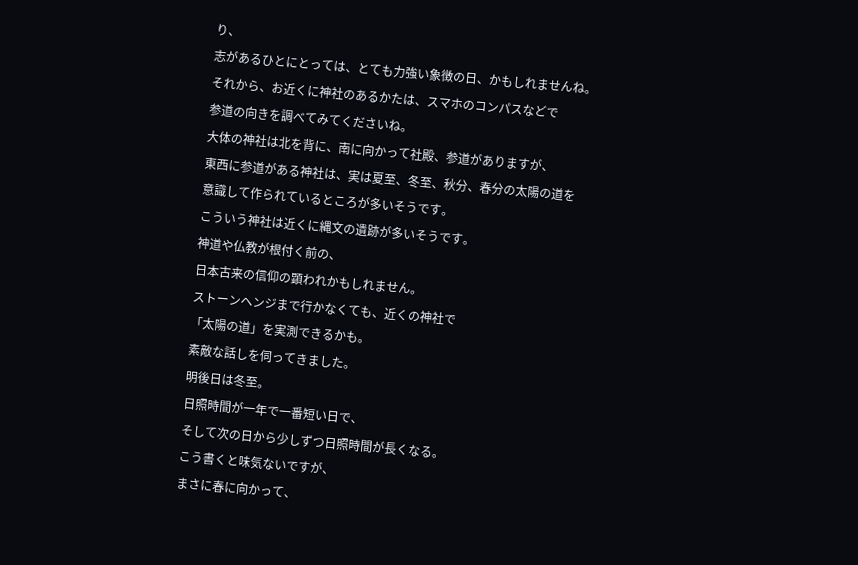り、
志があるひとにとっては、とても力強い象徴の日、かもしれませんね。
それから、お近くに神社のあるかたは、スマホのコンパスなどで
参道の向きを調べてみてくださいね。
大体の神社は北を背に、南に向かって社殿、参道がありますが、
東西に参道がある神社は、実は夏至、冬至、秋分、春分の太陽の道を
意識して作られているところが多いそうです。
こういう神社は近くに縄文の遺跡が多いそうです。
神道や仏教が根付く前の、
日本古来の信仰の顕われかもしれません。
ストーンヘンジまで行かなくても、近くの神社で
「太陽の道」を実測できるかも。
素敵な話しを伺ってきました。
明後日は冬至。
日照時間が一年で一番短い日で、
そして次の日から少しずつ日照時間が長くなる。
こう書くと味気ないですが、
まさに春に向かって、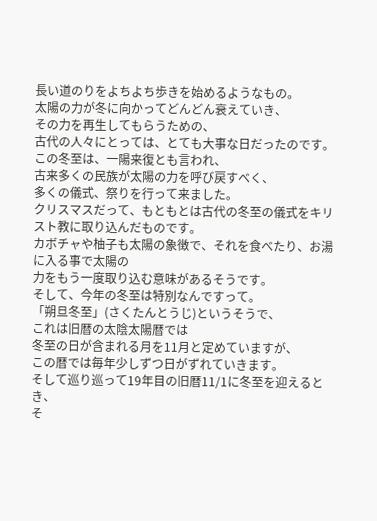長い道のりをよちよち歩きを始めるようなもの。
太陽の力が冬に向かってどんどん衰えていき、
その力を再生してもらうための、
古代の人々にとっては、とても大事な日だったのです。
この冬至は、一陽来復とも言われ、
古来多くの民族が太陽の力を呼び戻すべく、
多くの儀式、祭りを行って来ました。
クリスマスだって、もともとは古代の冬至の儀式をキリスト教に取り込んだものです。
カボチャや柚子も太陽の象徴で、それを食べたり、お湯に入る事で太陽の
力をもう一度取り込む意味があるそうです。
そして、今年の冬至は特別なんですって。
「朔旦冬至」(さくたんとうじ)というそうで、
これは旧暦の太陰太陽暦では
冬至の日が含まれる月を11月と定めていますが、
この暦では毎年少しずつ日がずれていきます。
そして巡り巡って19年目の旧暦11/1に冬至を迎えるとき、
そ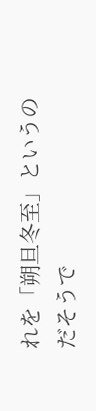れを「朔旦冬至」というのだそうで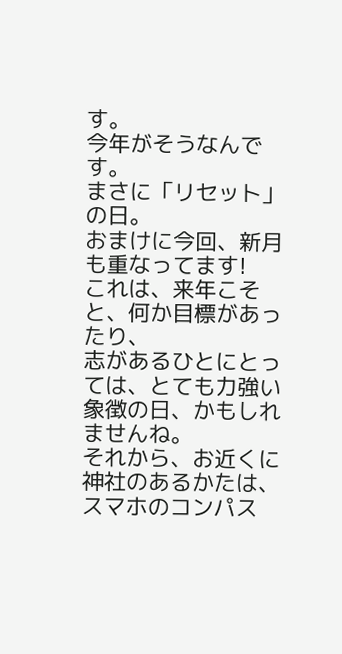す。
今年がそうなんです。
まさに「リセット」の日。
おまけに今回、新月も重なってます!
これは、来年こそと、何か目標があったり、
志があるひとにとっては、とても力強い象徴の日、かもしれませんね。
それから、お近くに神社のあるかたは、スマホのコンパス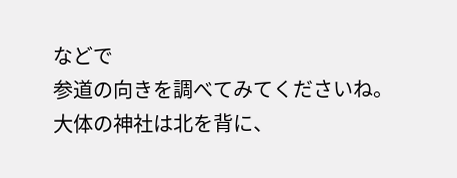などで
参道の向きを調べてみてくださいね。
大体の神社は北を背に、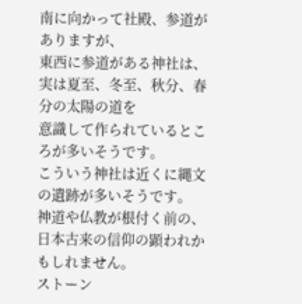南に向かって社殿、参道がありますが、
東西に参道がある神社は、実は夏至、冬至、秋分、春分の太陽の道を
意識して作られているところが多いそうです。
こういう神社は近くに縄文の遺跡が多いそうです。
神道や仏教が根付く前の、
日本古来の信仰の顕われかもしれません。
ストーン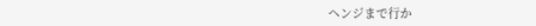ヘンジまで行か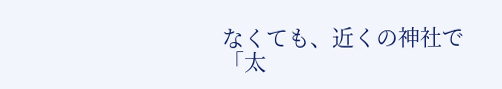なくても、近くの神社で
「太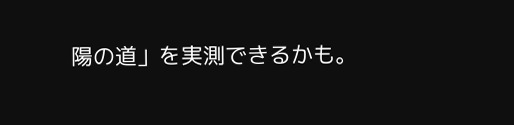陽の道」を実測できるかも。